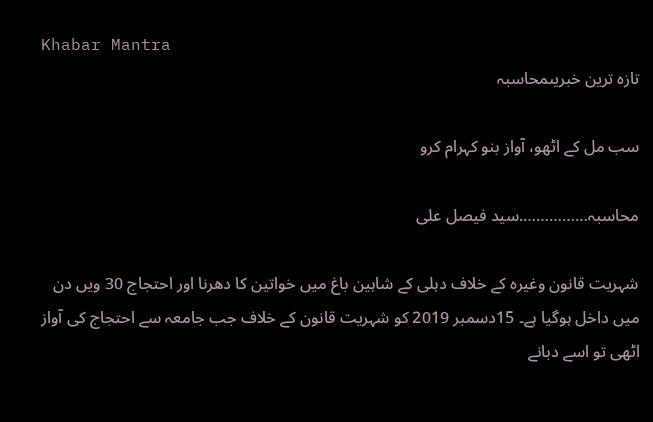Khabar Mantra
تازہ ترین خبریںمحاسبہ

سب مل کے اٹھو، آواز بنو کہرام کرو

محاسبہ…………….سید فیصل علی

شہریت قانون وغیرہ کے خلاف دہلی کے شاہین باغ میں خواتین کا دھرنا اور احتجاج 30 ویں دن میں داخل ہوگیا ہے۔ 15دسمبر 2019 کو شہریت قانون کے خلاف جب جامعہ سے احتجاج کی آواز اٹھی تو اسے دبانے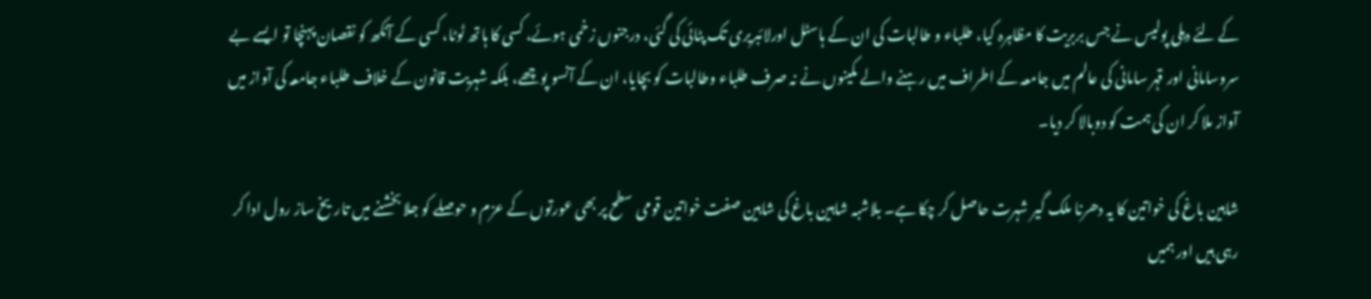کے لئے دہلی پولیس نے جس بربریت کا مظاہرہ کیا، طلباء و طالبات کی ان کے ہاسٹل اورلائبریری تک پٹائی کی گئی، درجنوں زخمی ہوئے، کسی کا ہاتھ ٹوٹا، کسی کے آنکھ کو نقصان پہنچا تو ایسے بے سروسامانی اور قہر سامانی کی عالم میں جامعہ کے اطراف میں رہنے والے مکینوں نے نہ صرف طلباء وطالبات کو بچایا، ان کے آنسو پوچھے، بلکہ شہریت قانون کے خلاف طلباء جامعہ کی آواز میں آواز ملا کر ان کی ہمت کو دوبالا کر دیا۔

شاہین باغ کی خواتین کا یہ دھرنا ملک گیر شہرت حاصل کر چکا ہے۔ بلاشبہ شاہین باغ کی شاہین صفت خواتین قومی سطح پر بھی عورتوں کے عزم و حوصلے کو جلا بخشنے میں تاریخ ساز رول ادا کر رہی ہیں اور ہمیں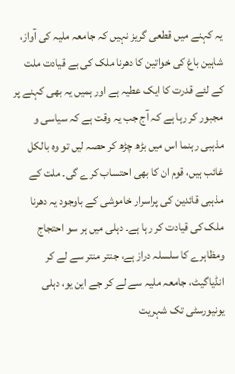یہ کہنے میں قطعی گریز نہیں کہ جامعہ ملیہ کی آواز، شاہین باغ کی خواتین کا دھرنا ملک کی بے قیادت ملت کے لئے قدرت کا ایک عطیہ ہے اور ہمیں یہ بھی کہنے پر مجبور کر رہا ہے کہ آج جب یہ وقت ہے کہ سیاسی و مذہبی رہنما اس میں بڑھ چڑھ کر حصہ لیں تو وہ بالکل غائب ہیں، قوم ان کا بھی احتساب کرے گی۔ ملت کے مذہبی قائدین کی پراسرار خاموشی کے باوجود یہ دھرنا ملک کی قیادت کر رہا ہے۔ دہلی میں ہر سو احتجاج ومظاہرے کا سلسلہ دراز ہے، جنتر منتر سے لے کر انڈیاگیٹ، جامعہ ملیہ سے لے کر جے این یو، دہلی یونیورسٹی تک شہریت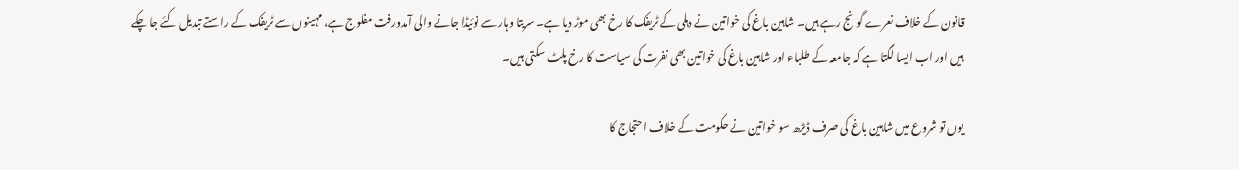قانون کے خلاف نعرے گونج رہے ہیں۔ شاہین باغ کی خواتین نے دہلی کے ٹریفک کا رخ بھی موڑ دیا ہے۔ سریتا وہار سے نوئیڈا جانے والی آمدورفت مفلوج ہے، مہینوں سے ٹریفک کے راستے تبدیل کئے جا چکے ہیں اور اب ایسا لگتا ہے کہ جامعہ کے طلباء اور شاہین باغ کی خواتین بھی نفرت کی سیاست کا رخ پلٹ سکتی ہیں۔

یوں تو شروع میں شاہین باغ کی صرف ڈیڑھ سو خواتین نے حکومت کے خلاف احتجاج کا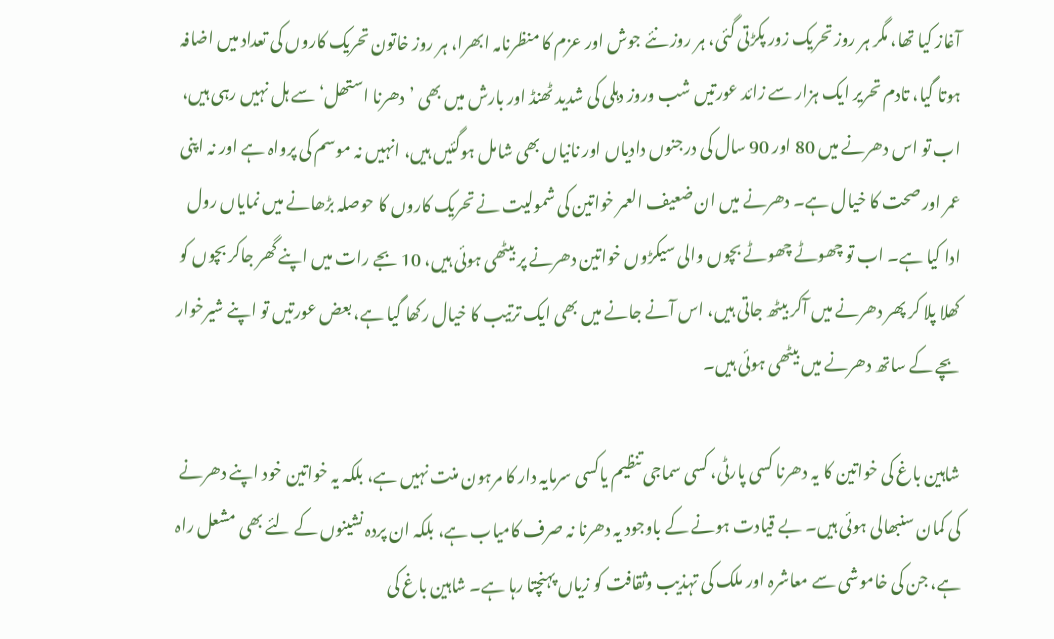آغاز کیا تھا، مگر ہر روز تحریک زور پکڑتی گئی، ہر روز نئے جوش اور عزم کا منظرنامہ ابھرا، ہر روز خاتون تحریک کاروں کی تعداد میں اضافہ ہوتا گیا، تادم تحریر ایک ہزار سے زائد عورتیں شب وروز دہلی کی شدید ٹھنڈ اور بارش میں بھی ’دھرنا استھل‘ سے ہل نہیں رہی ہیں، اب تو اس دھرنے میں 80 اور 90 سال کی درجنوں دادیاں اور نانیاں بھی شامل ہوگئیں ہیں، انہیں نہ موسم کی پرواہ ہے اور نہ اپنی عمر اور صحت کا خیال ہے۔ دھرنے میں ان ضعیف العمر خواتین کی شمولیت نے تحریک کاروں کا حوصلہ بڑھانے میں نمایاں رول ادا کیا ہے۔ اب تو چھوٹے چھوٹے بچوں والی سیکڑوں خواتین دھرنے پر بیٹھی ہوئی ہیں، 10 بجے رات میں اپنے گھر جاکر بچوں کو کھلا پلا کر پھر دھرنے میں آکر بیٹھ جاتی ہیں، اس آنے جانے میں بھی ایک ترتیب کا خیال رکھا گیا ہے، بعض عورتیں تو اپنے شیرخوار بچے کے ساتھ دھرنے میں بیٹھی ہوئی ہیں۔

شاہین باغ کی خواتین کا یہ دھرنا کسی پارٹی، کسی سماجی تنظیم یاکسی سرمایہ دار کا مرہون منت نہیں ہے، بلکہ یہ خواتین خود اپنے دھرنے کی کمان سنبھالی ہوئی ہیں۔ بے قیادت ہونے کے باوجود یہ دھرنا نہ صرف کامیاب ہے، بلکہ ان پردہ نشینوں کے لئے بھی مشعل راہ ہے، جن کی خاموشی سے معاشرہ اور ملک کی تہذیب وثقافت کو زیاں پہنچتا رہا ہے۔ شاہین باغ کی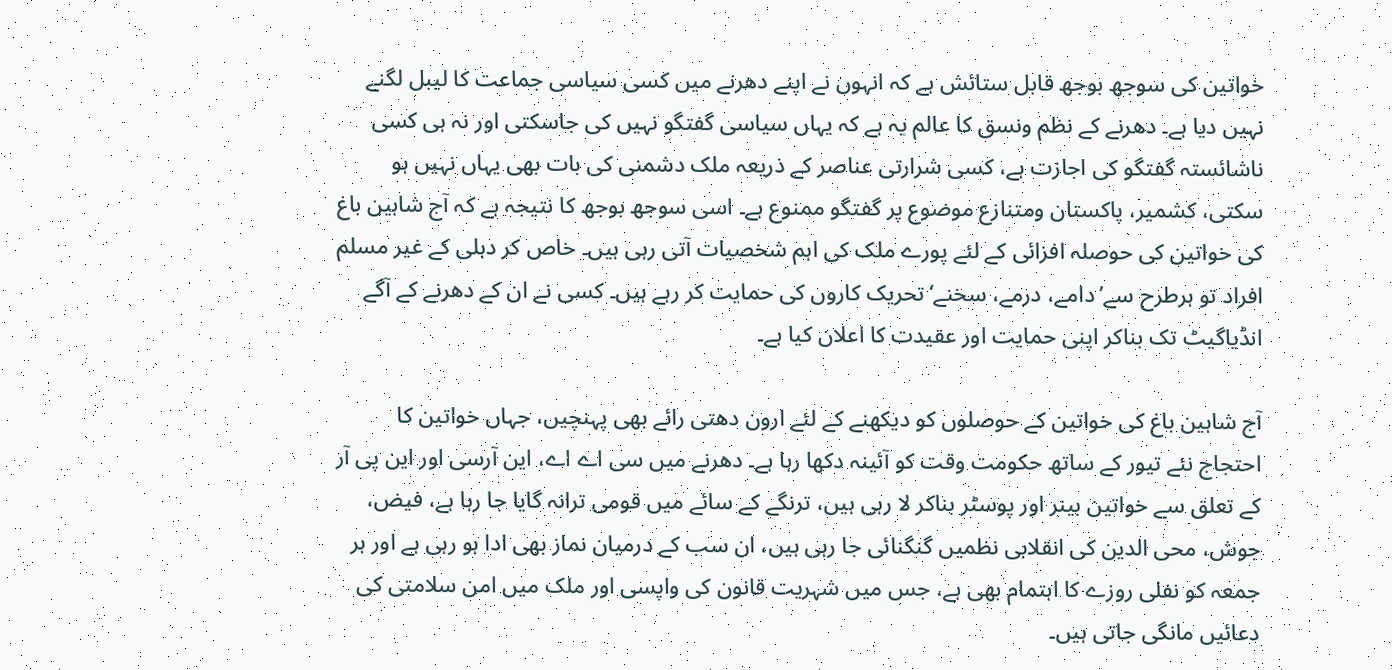خواتین کی سوجھ بوجھ قابل ستائش ہے کہ انہوں نے اپنے دھرنے میں کسی سیاسی جماعت کا لیبل لگنے نہیں دیا ہے۔ دھرنے کے نظم ونسق کا عالم یہ ہے کہ یہاں سیاسی گفتگو نہیں کی جاسکتی اور نہ ہی کسی ناشائستہ گفتگو کی اجازت ہے، کسی شرارتی عناصر کے ذریعہ ملک دشمنی کی بات بھی یہاں نہیں ہو سکتی، کشمیر، پاکستان ومتنازع موضوع پر گفتگو ممنوع ہے۔ اسی سوجھ بوجھ کا نتیجہ ہے کہ آج شاہین باغ کی خواتین کی حوصلہ افزائی کے لئے پورے ملک کی اہم شخصیات آتی رہی ہیں۔ خاص کر دہلی کے غیر مسلم افراد تو ہرطرح سے’دامے، درمے، سخنے‘ تحریک کاروں کی حمایت کر رہے ہیں۔ کسی نے ان کے دھرنے کے آگے انڈیاگیٹ تک بناکر اپنی حمایت اور عقیدت کا اعلان کیا ہے۔

آج شاہین باغ کی خواتین کے حوصلوں کو دیکھنے کے لئے ارون دھتی رائے بھی پہنچیں، جہاں خواتین کا احتجاج نئے تیور کے ساتھ حکومت وقت کو آئینہ دکھا رہا ہے۔ دھرنے میں سی اے اے، این آرسی اور این پی آر کے تعلق سے خواتین بینر اور پوسٹر بناکر لا رہی ہیں، ترنگے کے سائے میں قومی ترانہ گایا جا رہا ہے، فیض، جوش، محی الدین کی انقلابی نظمیں گنگنائی جا رہی ہیں، ان سب کے درمیان نماز بھی ادا ہو رہی ہے اور ہر جمعہ کو نفلی روزے کا اہتمام بھی ہے، جس میں شہریت قانون کی واپسی اور ملک میں امن سلامتی کی دعائیں مانگی جاتی ہیں۔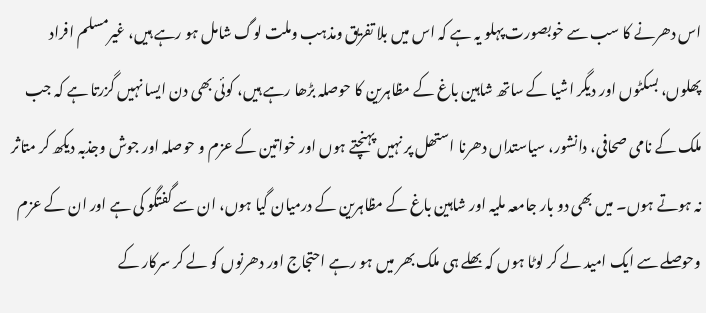اس دھرنے کا سب سے خوبصورت پہلو یہ ہے کہ اس میں بلا تفریق ومذہب وملت لوگ شامل ہو رہے ہیں، غیرمسلم افراد پھلوں، بسکٹوں اور دیگر اشیا کے ساتھ شاہین باغ کے مظاہرین کا حوصلہ بڑھا رہے ہیں، کوئی بھی دن ایسا نہیں گزرتا ہے کہ جب ملک کے نامی صحافی، دانشور، سیاستداں دھرنا استھل پر نہیں پہنچتے ہوں اور خواتین کے عزم و حوصلہ اور جوش وجذبہ دیکھ کر متاثر نہ ہوتے ہوں۔ میں بھی دو بار جامعہ ملیہ اور شاہین باغ کے مظاہرین کے درمیان گیا ہوں، ان سے گفتگو کی ہے اور ان کے عزم وحوصلے سے ایک امید لے کر لوٹا ہوں کہ بھلے ہی ملک بھر میں ہو رہے احتجاج اور دھرنوں کو لے کر سرکار کے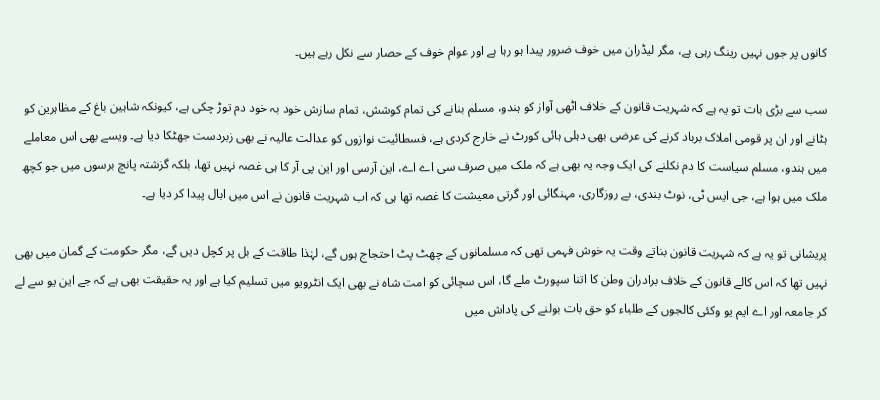کانوں پر جوں نہیں رینگ رہی ہے، مگر لیڈران میں خوف ضرور پیدا ہو رہا ہے اور عوام خوف کے حصار سے نکل رہے ہیں۔

سب سے بڑی بات تو یہ ہے کہ شہریت قانون کے خلاف اٹھی آواز کو ہندو، مسلم بنانے کی تمام کوشش، تمام سازش خود بہ خود دم توڑ چکی ہے، کیونکہ شاہین باغ کے مظاہرین کو ہٹانے اور ان پر قومی املاک برباد کرنے کی عرضی بھی دہلی ہائی کورٹ نے خارج کردی ہے، فسطائیت نوازوں کو عدالت عالیہ نے بھی زبردست جھٹکا دیا ہے۔ ویسے بھی اس معاملے میں ہندو، مسلم سیاست کا دم نکلنے کی ایک وجہ یہ بھی ہے کہ ملک میں صرف سی اے اے، این آرسی اور این پی آر کا ہی غصہ نہیں تھا، بلکہ گزشتہ پانچ برسوں میں جو کچھ ملک میں ہوا ہے، جی ایس ٹی، نوٹ بندی، بے روزگاری، مہنگائی اور گرتی معیشت کا غصہ تھا ہی کہ اب شہریت قانون نے اس میں ابال پیدا کر دیا ہے۔

پریشانی تو یہ ہے کہ شہریت قانون بناتے وقت یہ خوش فہمی تھی کہ مسلمانوں کے چھٹ پٹ احتجاج ہوں گے، لہٰذا طاقت کے بل پر کچل دیں گے، مگر حکومت کے گمان میں بھی نہیں تھا کہ اس کالے قانون کے خلاف برادران وطن کا اتنا سپورٹ ملے گا، اس سچائی کو امت شاہ نے بھی ایک انٹرویو میں تسلیم کیا ہے اور یہ حقیقت بھی ہے کہ جے این یو سے لے کر جامعہ اور اے ایم یو وکئی کالجوں کے طلباء کو حق بات بولنے کی پاداش میں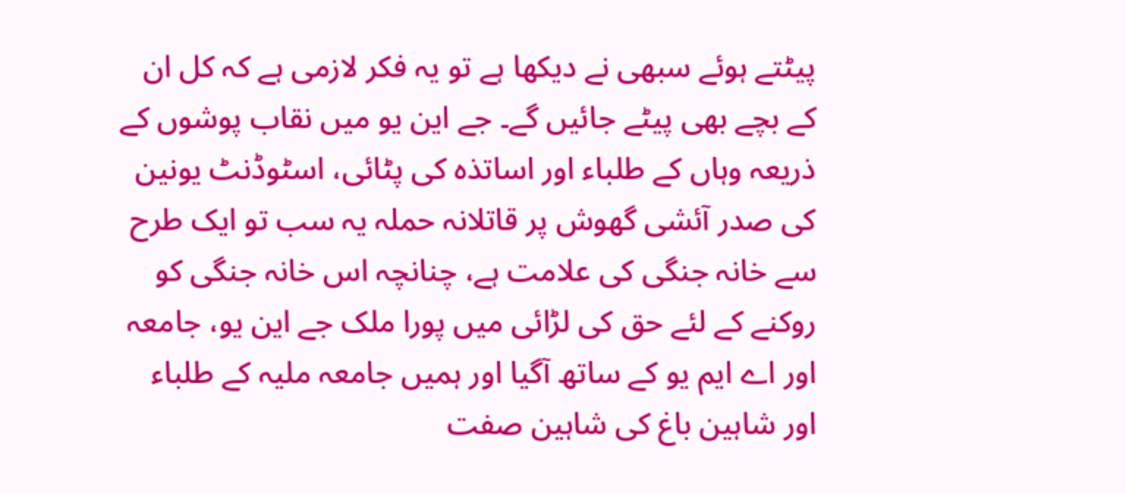پیٹتے ہوئے سبھی نے دیکھا ہے تو یہ فکر لازمی ہے کہ کل ان کے بچے بھی پیٹے جائیں گے۔ جے این یو میں نقاب پوشوں کے ذریعہ وہاں کے طلباء اور اساتذہ کی پٹائی، اسٹوڈنٹ یونین کی صدر آئشی گھوش پر قاتلانہ حملہ یہ سب تو ایک طرح سے خانہ جنگی کی علامت ہے، چنانچہ اس خانہ جنگی کو روکنے کے لئے حق کی لڑائی میں پورا ملک جے این یو، جامعہ اور اے ایم یو کے ساتھ آگیا اور ہمیں جامعہ ملیہ کے طلباء اور شاہین باغ کی شاہین صفت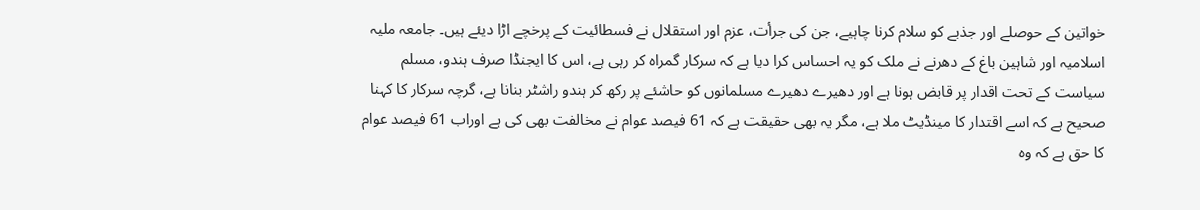خواتین کے حوصلے اور جذبے کو سلام کرنا چاہیے، جن کی جرأت، عزم اور استقلال نے فسطائیت کے پرخچے اڑا دیئے ہیں۔ جامعہ ملیہ اسلامیہ اور شاہین باغ کے دھرنے نے ملک کو یہ احساس کرا دیا ہے کہ سرکار گمراہ کر رہی ہے، اس کا ایجنڈا صرف ہندو، مسلم سیاست کے تحت اقدار پر قابض ہونا ہے اور دھیرے دھیرے مسلمانوں کو حاشئے پر رکھ کر ہندو راشٹر بنانا ہے، گرچہ سرکار کا کہنا صحیح ہے کہ اسے اقتدار کا مینڈیٹ ملا ہے، مگر یہ بھی حقیقت ہے کہ 61 فیصد عوام نے مخالفت بھی کی ہے اوراب 61 فیصد عوام کا حق ہے کہ وہ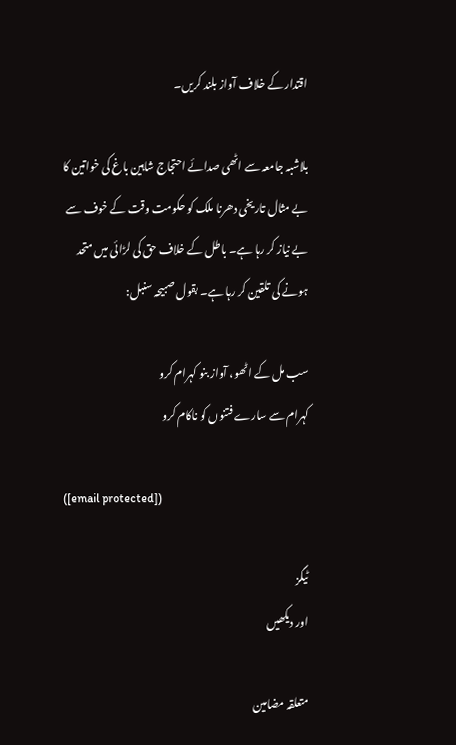اقتدار کے خلاف آواز بلند کریں۔

بلاشبہ جامعہ سے اٹھی صدائے احتجاج شاہین باغ کی خواتین کا بے مثال تاریخی دھرنا ملک کو حکومت وقت کے خوف سے بے نیاز کر رہا ہے۔ باطل کے خلاف حق کی لڑائی میں متحد ہونے کی تلقین کر رہا ہے۔ بقول صبیحہ سنبل:

سب مل کے اٹھو، آواز بنو کہرام کرو
کہرام سے سارے فتنوں کو ناکام کرو

([email protected])

ٹیگز
اور دیکھیں

متعلقہ مضامین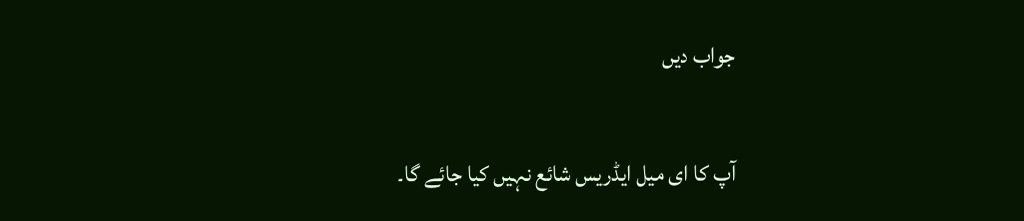جواب دیں

آپ کا ای میل ایڈریس شائع نہیں کیا جائے گا۔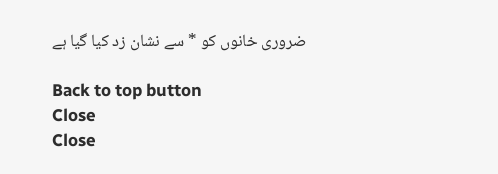ضروری خانوں کو * سے نشان زد کیا گیا ہے

Back to top button
Close
Close